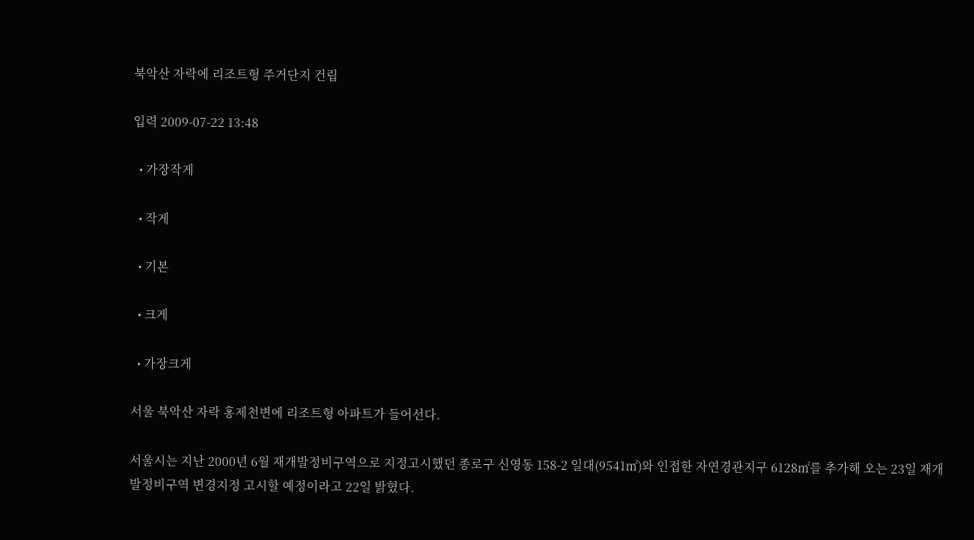북악산 자락에 리조트형 주거단지 건립

입력 2009-07-22 13:48

  • 가장작게

  • 작게

  • 기본

  • 크게

  • 가장크게

서울 북악산 자락 홍제천변에 리조트형 아파트가 들어선다.

서울시는 지난 2000년 6월 재개발정비구역으로 지정고시했던 종로구 신영동 158-2 일대(9541㎡)와 인접한 자연경관지구 6128㎡를 추가해 오는 23일 재개발정비구역 변경지정 고시할 예정이라고 22일 밝혔다.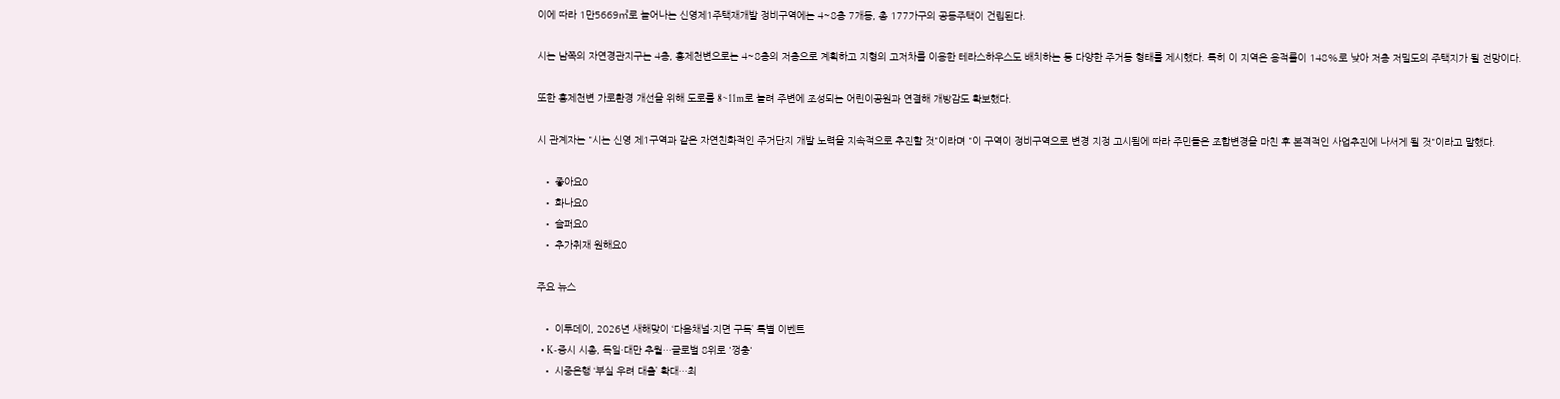이에 따라 1만5669㎡로 늘어나는 신영제1주택재개발 정비구역에는 4~8층 7개동, 총 177가구의 공동주택이 건립된다.

시는 남쪽의 자연경관지구는 4층, 홍제천변으로는 4~8층의 저층으로 계획하고 지형의 고저차를 이용한 테라스하우스도 배치하는 등 다양한 주거동 형태를 제시했다. 특히 이 지역은 용적률이 148%로 낮아 저층 저밀도의 주택지가 될 전망이다.

또한 홍제천변 가로환경 개선을 위해 도로를 8~11m로 늘려 주변에 조성되는 어린이공원과 연결해 개방감도 확보했다.

시 관계자는 "시는 신영 제1구역과 같은 자연친화적인 주거단지 개발 노력을 지속적으로 추진할 것"이라며 "이 구역이 정비구역으로 변경 지정 고시됨에 따라 주민들은 조합변경을 마친 후 본격적인 사업추진에 나서게 될 것"이라고 말했다.

  • 좋아요0
  • 화나요0
  • 슬퍼요0
  • 추가취재 원해요0

주요 뉴스

  • 이투데이, 2026년 새해맞이 ‘다음채널·지면 구독’ 특별 이벤트
  • K-증시 시총, 독일·대만 추월…글로벌 8위로 '껑충'
  • 시중은행 ‘부실 우려 대출’ 확대…최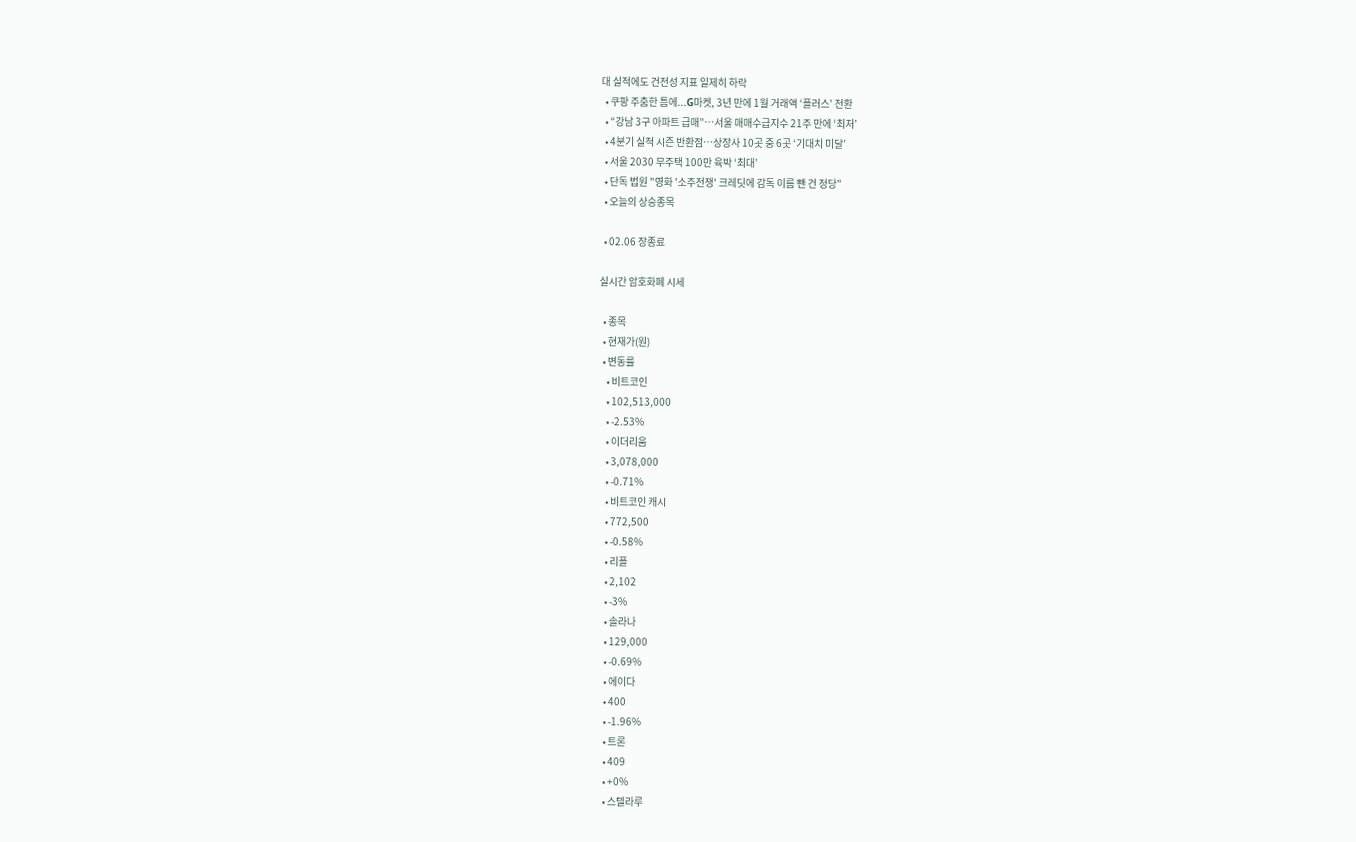대 실적에도 건전성 지표 일제히 하락
  • 쿠팡 주춤한 틈에...G마켓, 3년 만에 1월 거래액 ‘플러스’ 전환
  • “강남 3구 아파트 급매”…서울 매매수급지수 21주 만에 ‘최저’
  • 4분기 실적 시즌 반환점…상장사 10곳 중 6곳 ‘기대치 미달’
  • 서울 2030 무주택 100만 육박 ‘최대’
  • 단독 법원 "영화 '소주전쟁' 크레딧에 감독 이름 뺀 건 정당"
  • 오늘의 상승종목

  • 02.06 장종료

실시간 암호화폐 시세

  • 종목
  • 현재가(원)
  • 변동률
    • 비트코인
    • 102,513,000
    • -2.53%
    • 이더리움
    • 3,078,000
    • -0.71%
    • 비트코인 캐시
    • 772,500
    • -0.58%
    • 리플
    • 2,102
    • -3%
    • 솔라나
    • 129,000
    • -0.69%
    • 에이다
    • 400
    • -1.96%
    • 트론
    • 409
    • +0%
    • 스텔라루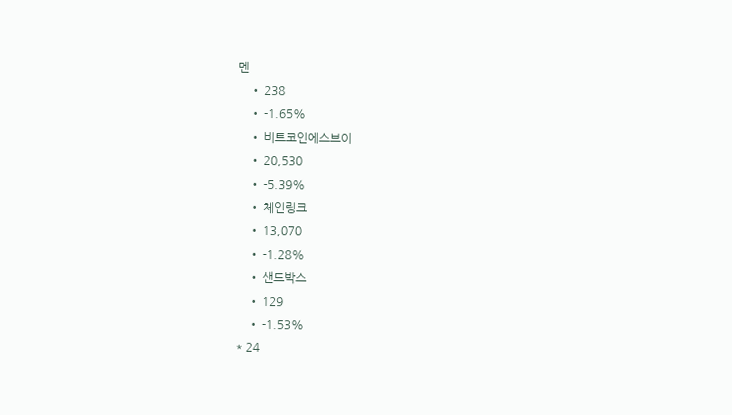멘
    • 238
    • -1.65%
    • 비트코인에스브이
    • 20,530
    • -5.39%
    • 체인링크
    • 13,070
    • -1.28%
    • 샌드박스
    • 129
    • -1.53%
* 24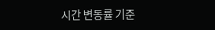시간 변동률 기준